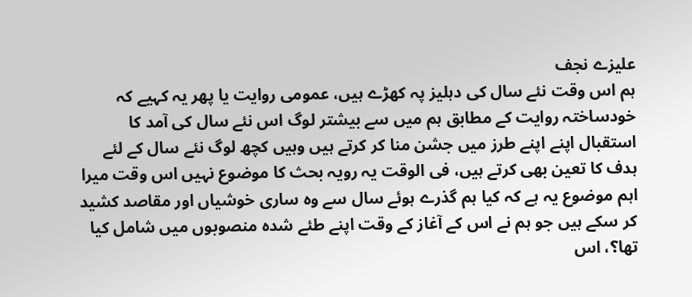علیزے نجف
ہم اس وقت نئے سال کی دہلیز پہ کھڑے ہیں، عمومی روایت یا پھر یہ کہیے کہ خودساختہ روایت کے مطابق ہم میں سے بیشتر لوگ اس نئے سال کی آمد کا استقبال اپنے اپنے طرز میں جشن منا کر کرتے ہیں وہیں کچھ لوگ نئے سال کے لئے ہدف کا تعین بھی کرتے ہیں، فی الوقت یہ رویہ بحث کا موضوع نہیں اس وقت میرا اہم موضوع یہ ہے کہ کیا ہم گذرے ہوئے سال سے وہ ساری خوشیاں اور مقاصد کشید کر سکے ہیں جو ہم نے اس کے آغاز کے وقت اپنے طئے شدہ منصوبوں میں شامل کیا تھا؟، اس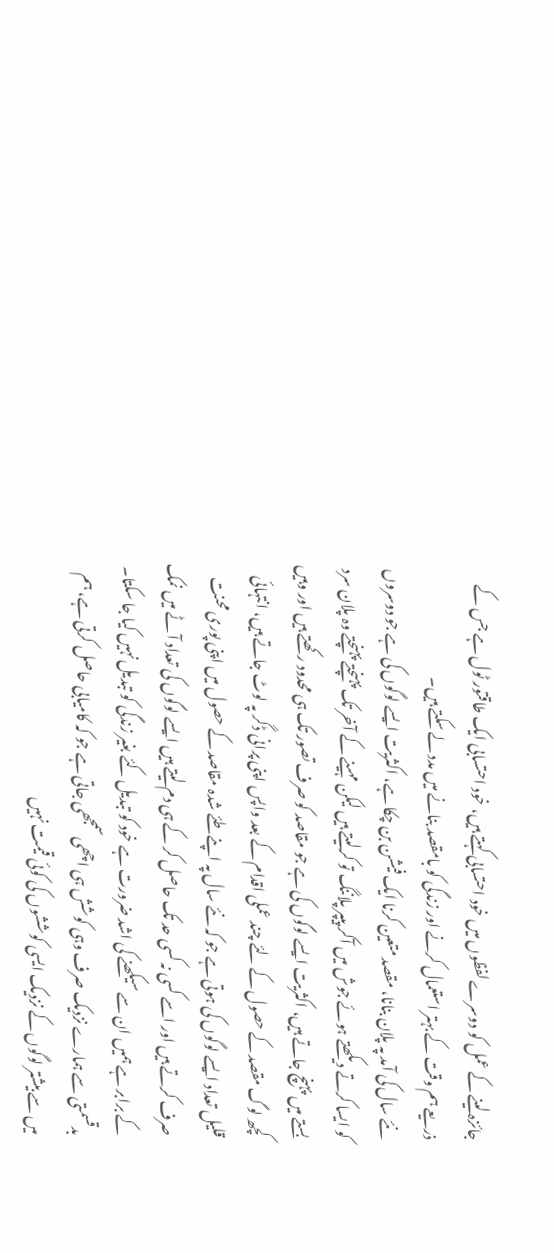جائزہ لینے کے عمل کو دوسرے لفظوں میں خود احتسابی کہتے ہیں، خود احتسابی ایک طاقتور ٹول ہے جس کے ذریعے ہم وقت کے بہتر استعمال کرنے اور زندگی کو بامقصد بنانے میں مدد لے سکتے ہیں۔
نئے سال کی آمد پہ پلان بنانا، مقصد متعین کرنا ایک فیشن بن چکا ہے، اکثریت ایسے لوگوں کی ہے جو دوسروں کو ایسا کرتے دیکھتے ہوئے جوش میں آکر پیپر پلاننگ تو کرلیتے ہیں لیکن مہینے کے آخر تک پہنچتے پہنچتے وہ پلان سرد بستے میں پہنچ جاتے ہیں، اکثریت ایسے لوگوں کی ہے جو مقاصد کو صرف تصور تک ہی محدود رکھتے ہیں اور وہیں کچھ لوگ مقصد کے حصول کے لئے چند عملی اقدام کے بعد واپس اپنی پرانی ڈگر پہ لوٹ جاتے ہیں، انتہائی قلیل تعداد ایسے لوگوں کی ہوتی ہے جو کہ نئے سال پہ اپنے طئے شدہ مقاصد کے حصول میں اپنی پوری محنت صرف کرتے ہیں اور اسے کسی نہ کسی حد تک حاصل کر کے ہی دم لیتے ہیں ایسے لوگوں کی تعداد آٹے میں نمک کے برابر ہے ہمیں ان سے سیکھنے کی اشد ضرورت ہے خود کو تبدیل کئے بغیر زندگی کو تبدیل نہیں کیا جا سکتا۔
بدقسمتی سے ہمارے نزدیک صرف وہی کوشش ہی اچھی سمجھی جاتی ہے جو کہ کامیابی حاصل کرتی ہے، ہم میں سے بیشتر لوگوں کے نزدیک ایسی کوششوں کی کوئی قیمت نہیں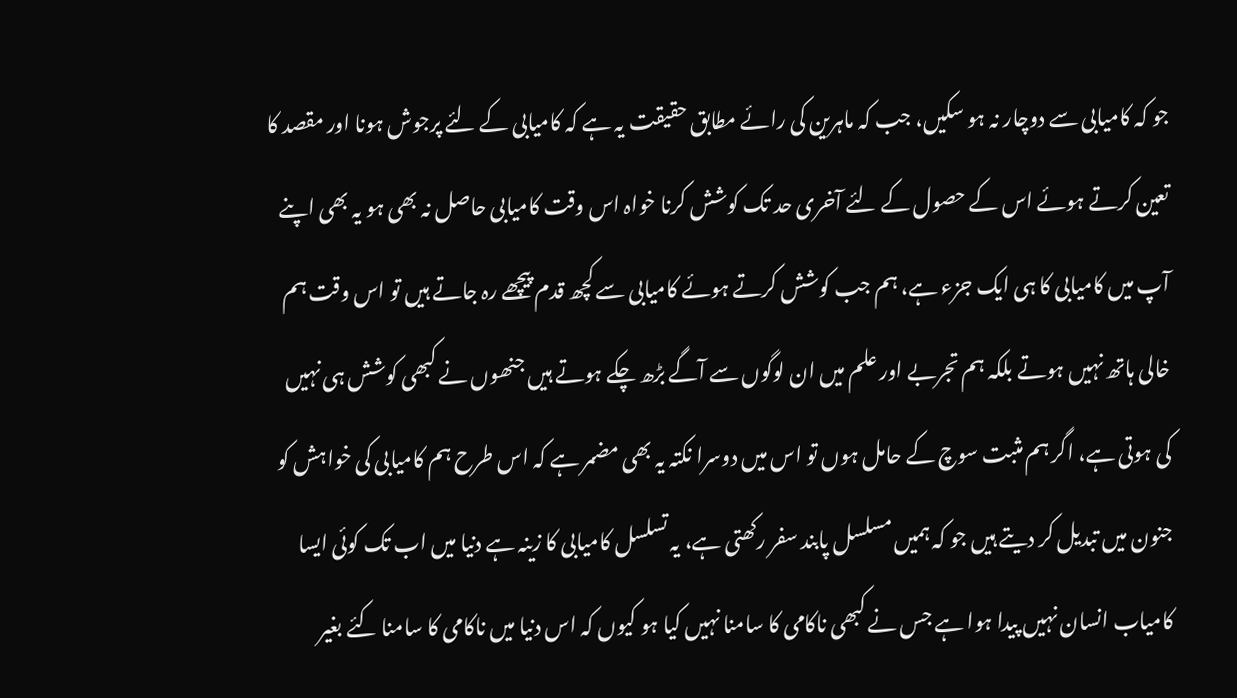جو کہ کامیابی سے دوچار نہ ہو سکیں، جب کہ ماہرین کی رائے مطابق حقیقت یہ ہے کہ کامیابی کے لئے پرجوش ہونا اور مقصد کا تعین کرتے ہوئے اس کے حصول کے لئے آخری حد تک کوشش کرنا خواہ اس وقت کامیابی حاصل نہ بھی ہو یہ بھی اپنے آپ میں کامیابی کا ہی ایک جزء ہے، ہم جب کوشش کرتے ہوئے کامیابی سے کچھ قدم پیچھے رہ جاتے ہیں تو اس وقت ہم خالی ہاتھ نہیں ہوتے بلکہ ہم تجربے اور علم میں ان لوگوں سے آگے بڑھ چکے ہوتے ہیں جنھوں نے کبھی کوشش ہی نہیں کی ہوتی ہے، اگر ہم مثبت سوچ کے حامل ہوں تو اس میں دوسرا نکتہ یہ بھی مضمر ہے کہ اس طرح ہم کامیابی کی خواہش کو جنون میں تبدیل کر دیتے ہیں جو کہ ہمیں مسلسل پابند سفر رکھتی ہے، یہ تسلسل کامیابی کا زینہ ہے دنیا میں اب تک کوئی ایسا کامیاب انسان نہیں پیدا ہوا ہے جس نے کبھی ناکامی کا سامنا نہیں کیا ہو کیوں کہ اس دنیا میں ناکامی کا سامنا کئے بغیر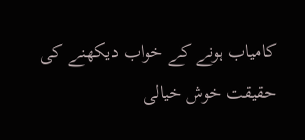کامیاب ہونے کے خواب دیکھنے کی حقیقت خوش خیالی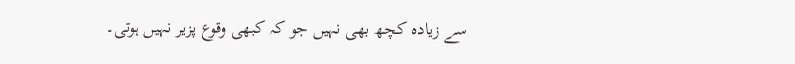سے زیادہ کچھ بھی نہیں جو کہ کبھی وقوع پزیر نہیں ہوتی۔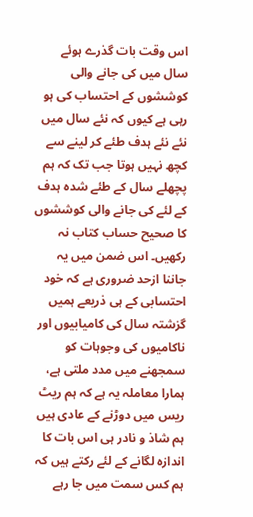اس وقت بات گذرے ہوئے سال میں کی جانے والی کوششوں کے احتساب کی ہو رہی ہے کیوں کہ نئے سال میں نئے نئے ہدف طئے کر لینے سے کچھ نہیں ہوتا جب تک کہ ہم پچھلے سال کے طئے شدہ ہدف کے لئے کی جانے والی کوششوں کا صحیح حساب کتاب نہ رکھیں۔ اس ضمن میں یہ جاننا ازحد ضروری ہے کہ خود احتسابی کے ہی ذریعے ہمیں گزشتہ سال کی کامیابیوں اور ناکامیوں کی وجوہات کو سمجھنے میں مدد ملتی ہے، ہمارا معاملہ یہ ہے کہ ہم ریٹ ریس میں دوڑنے کے عادی ہیں ہم شاذ و نادر ہی اس بات کا اندازہ لگانے کے لئے رکتے ہیں کہ ہم کس سمت میں جا رہے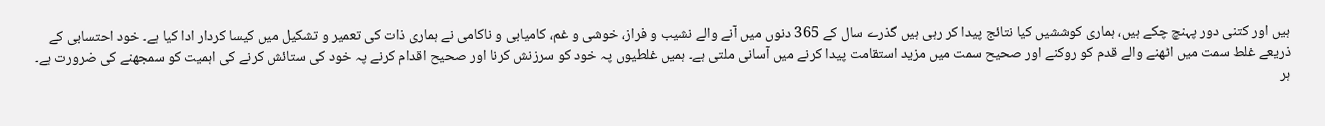ہیں اور کتنی دور پہنچ چکے ہیں، ہماری کوششیں کیا نتائج پیدا کر رہی ہیں گذرے سال کے 365 دنوں میں آنے والے نشیب و فراز، خوشی و غم، کامیابی و ناکامی نے ہماری ذات کی تعمیر و تشکیل میں کیسا کردار ادا کیا ہے۔ خود احتسابی کے ذریعے غلط سمت میں اٹھنے والے قدم کو روکنے اور صحیح سمت میں مزید استقامت پیدا کرنے میں آسانی ملتی ہے۔ ہمیں غلطیوں پہ خود کو سرزنش کرنا اور صحیح اقدام کرنے پہ خود کی ستائش کرنے کی اہمیت کو سمجھنے کی ضرورت ہے۔
ہر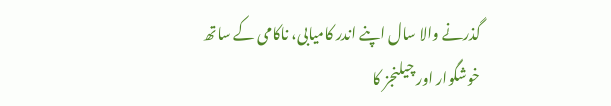گذرنے والا سال اپنے اندر کامیابی، ناکامی کے ساتھ خوشگوار اور چیلنجز کا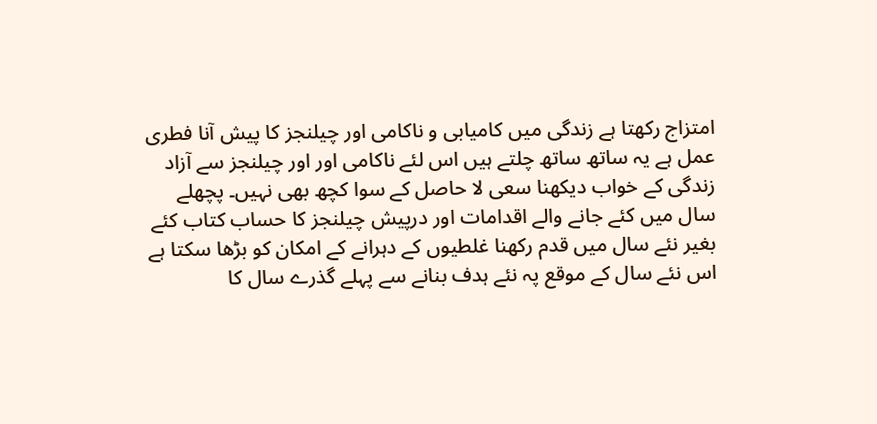امتزاج رکھتا ہے زندگی میں کامیابی و ناکامی اور چیلنجز کا پیش آنا فطری عمل ہے یہ ساتھ ساتھ چلتے ہیں اس لئے ناکامی اور اور چیلنجز سے آزاد زندگی کے خواب دیکھنا سعی لا حاصل کے سوا کچھ بھی نہیں۔ پچھلے سال میں کئے جانے والے اقدامات اور درپیش چیلنجز کا حساب کتاب کئے بغیر نئے سال میں قدم رکھنا غلطیوں کے دہرانے کے امکان کو بڑھا سکتا ہے اس نئے سال کے موقع پہ نئے ہدف بنانے سے پہلے گذرے سال کا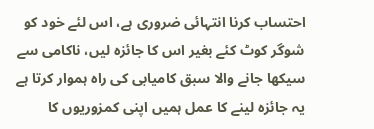احتساب کرنا انتہائی ضروری ہے، اس لئے خود کو شوگر کوٹ کئے بغیر اس کا جائزہ لیں، ناکامی سے سیکھا جانے والا سبق کامیابی کی راہ ہموار کرتا ہے یہ جائزہ لینے کا عمل ہمیں اپنی کمزوریوں کا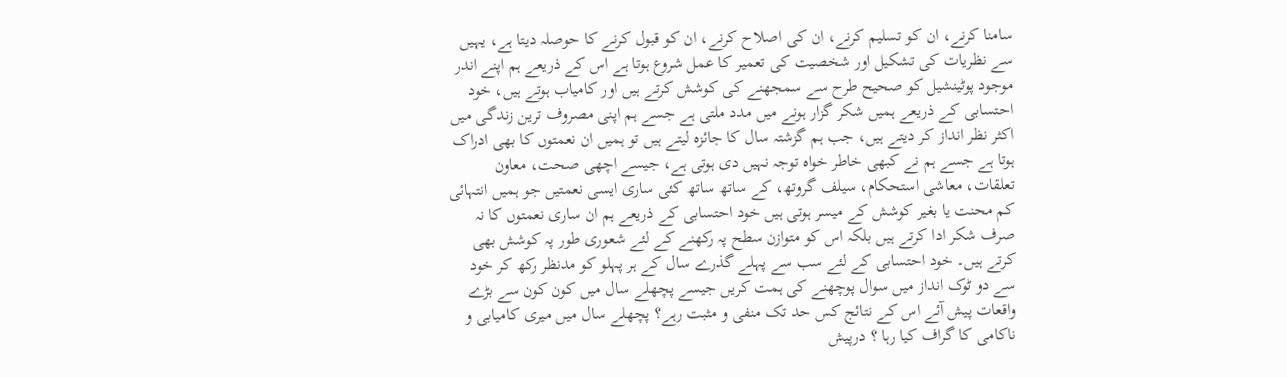سامنا کرنے، ان کو تسلیم کرنے، ان کی اصلاح کرنے، ان کو قبول کرنے کا حوصلہ دیتا ہے، یہیں سے نظریات کی تشکیل اور شخصیت کی تعمیر کا عمل شروع ہوتا ہے اس کے ذریعے ہم اپنے اندر موجود پوٹینشیل کو صحیح طرح سے سمجھنے کی کوشش کرتے ہیں اور کامیاب ہوتے ہیں، خود احتسابی کے ذریعے ہمیں شکر گزار ہونے میں مدد ملتی ہے جسے ہم اپنی مصروف ترین زندگی میں اکثر نظر انداز کر دیتے ہیں، جب ہم گزشتہ سال کا جائزہ لیتے ہیں تو ہمیں ان نعمتوں کا بھی ادراک ہوتا ہے جسے ہم نے کبھی خاطر خواہ توجہ نہیں دی ہوتی ہے، جیسے اچھی صحت، معاون تعلقات، معاشی استحکام، سیلف گروتھ، کے ساتھ ساتھ کئی ساری ایسی نعمتیں جو ہمیں انتہائی کم محنت یا بغیر کوشش کے میسر ہوتی ہیں خود احتسابی کے ذریعے ہم ان ساری نعمتوں کا نہ صرف شکر ادا کرتے ہیں بلکہ اس کو متوازن سطح پہ رکھنے کے لئے شعوری طور پہ کوشش بھی کرتے ہیں۔ خود احتسابی کے لئے سب سے پہلے گذرے سال کے ہر پہلو کو مدنظر رکھ کر خود سے دو ٹوک انداز میں سوال پوچھنے کی ہمت کریں جیسے پچھلے سال میں کون کون سے بڑے واقعات پیش آئے اس کے نتائج کس حد تک منفی و مثبت رہے؟ پچھلے سال میں میری کامیابی و ناکامی کا گراف کیا رہا ؟ درپیش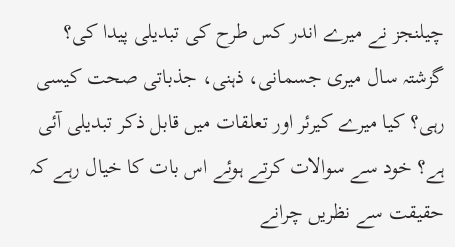چیلنجز نے میرے اندر کس طرح کی تبدیلی پیدا کی؟ گزشتہ سال میری جسمانی، ذہنی، جذباتی صحت کیسی رہی؟ کیا میرے کیرئر اور تعلقات میں قابل ذکر تبدیلی آئی ہے؟ خود سے سوالات کرتے ہوئے اس بات کا خیال رہے کہ حقیقت سے نظریں چرانے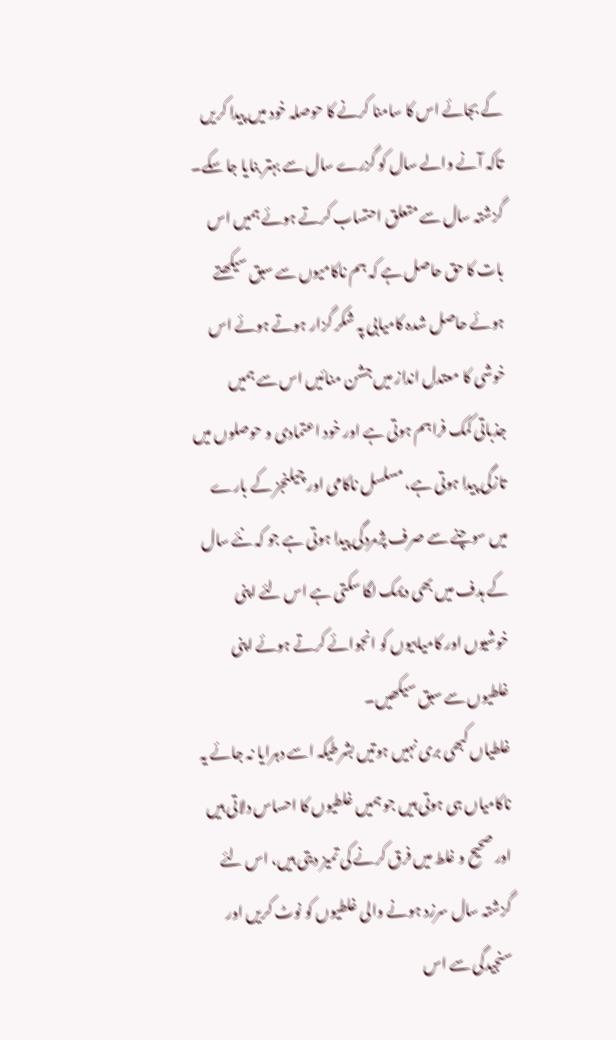کے بجائے اس کا سامنا کرنے کا حوصلہ خود میں پیدا کریں تاکہ آنے والے سال کو گزرے سال سے بہتر بنایا جا سکے۔
گزشتہ سال سے متعلق احتساب کرتے ہوئے ہمیں اس بات کا حق حاصل ہے کہ ہم ناکامیوں سے سبق سیکھتے ہوئے حاصل شدہ کامیابی پہ شکر گزار ہوتے ہوئے اس خوشی کا معتدل انداز میں جشن منائیں اس سے ہمیں جذباتی کمک فراہم ہوتی ہے اور خود اعتمادی و حوصلوں میں تازگی پیدا ہوتی ہے، مسلسل ناکامی اور چیلنجز کے بارے میں سوچنے سے صرف پژمردگی پیدا ہوتی ہے جو کہ نئے سال کے ہدف میں بھی دیمک لگا سکتی ہے اس لئے اپنی خوشیوں اور کامیابیوں کو انجوائے کرتے ہوئے اپنی غلطیوں سے سبق سیکھیں۔
غلطیاں کبھی بری نہیں ہوتیں بشرطیکہ اسے دہرایا نہ جائے یہ ناکامیاں ہی ہوتی ہیں جو ہمیں غلطیوں کا احساس دلاتی ہیں اور صحیح و غلط میں فرق کرنے کی تمیز دیتی ہیں، اس لئے گزشتہ سال سرزد ہونے والی غلطیوں کو نوٹ کریں اور سنجیدگی سے اس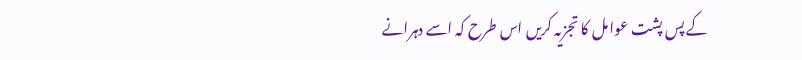کے پس پشت عوامل کا تجزیہ کریں اس طرح کہ اسے دہرانے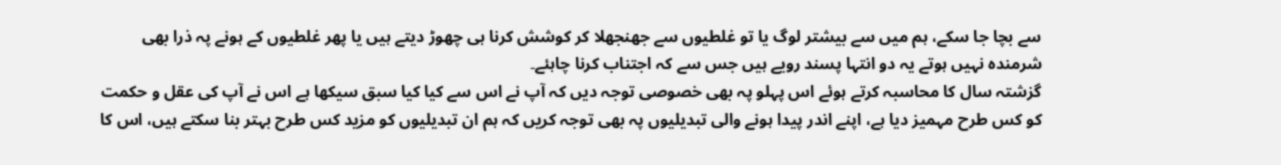سے بچا جا سکے، ہم میں سے بیشتر لوگ یا تو غلطیوں سے جھنجھلا کر کوشش کرنا ہی چھوڑ دیتے ہیں یا پھر غلطیوں کے ہونے پہ ذرا بھی شرمندہ نہیں ہوتے یہ دو انتہا پسند رویے ہیں جس سے کہ اجتناب کرنا چاہئے۔
گزشتہ سال کا محاسبہ کرتے ہوئے اس پہلو پہ بھی خصوصی توجہ دیں کہ آپ نے اس سے کیا کیا سبق سیکھا ہے اس نے آپ کی عقل و حکمت کو کس طرح مہمیز دیا ہے، اپنے اندر پیدا ہونے والی تبدیلیوں پہ بھی توجہ کریں کہ ہم ان تبدیلیوں کو مزید کس طرح بہتر بنا سکتے ہیں، اس کا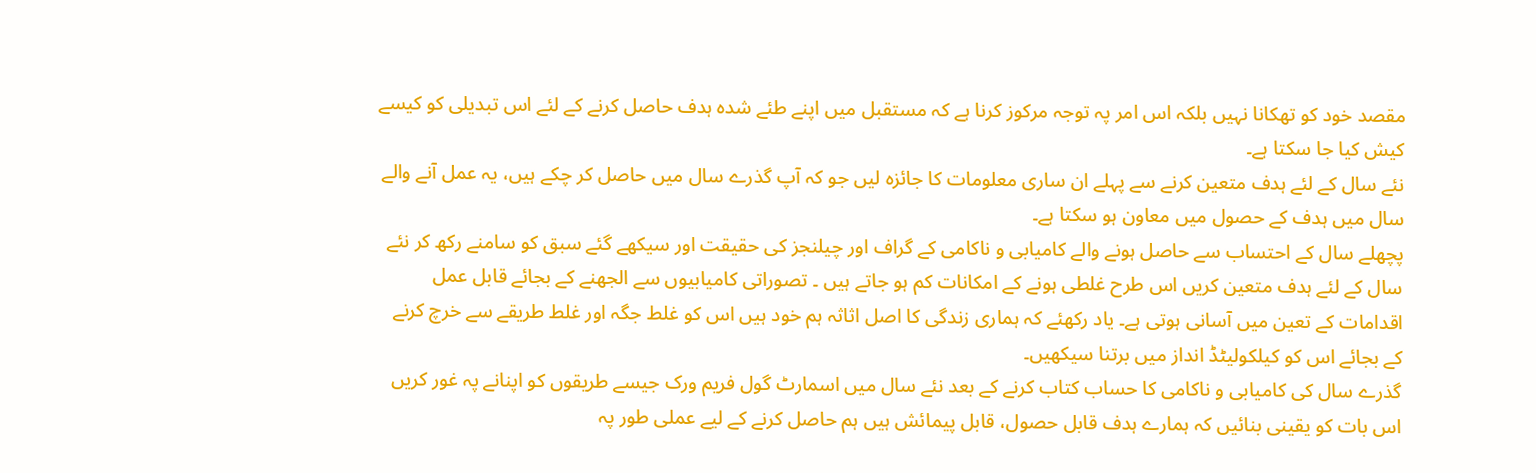مقصد خود کو تھکانا نہیں بلکہ اس امر پہ توجہ مرکوز کرنا ہے کہ مستقبل میں اپنے طئے شدہ ہدف حاصل کرنے کے لئے اس تبدیلی کو کیسے کیش کیا جا سکتا ہے۔
نئے سال کے لئے ہدف متعین کرنے سے پہلے ان ساری معلومات کا جائزہ لیں جو کہ آپ گذرے سال میں حاصل کر چکے ہیں، یہ عمل آنے والے سال میں ہدف کے حصول میں معاون ہو سکتا ہے۔
پچھلے سال کے احتساب سے حاصل ہونے والے کامیابی و ناکامی کے گراف اور چیلنجز کی حقیقت اور سیکھے گئے سبق کو سامنے رکھ کر نئے سال کے لئے ہدف متعین کریں اس طرح غلطی ہونے کے امکانات کم ہو جاتے ہیں ۔ تصوراتی کامیابیوں سے الجھنے کے بجائے قابل عمل اقدامات کے تعین میں آسانی ہوتی ہے۔ یاد رکھئے کہ ہماری زندگی کا اصل اثاثہ ہم خود ہیں اس کو غلط جگہ اور غلط طریقے سے خرچ کرنے کے بجائے اس کو کیلکولیٹڈ انداز میں برتنا سیکھیں۔
گذرے سال کی کامیابی و ناکامی کا حساب کتاب کرنے کے بعد نئے سال میں اسمارٹ گول فریم ورک جیسے طریقوں کو اپنانے پہ غور کریں اس بات کو یقینی بنائیں کہ ہمارے ہدف قابل حصول، قابل پیمائش ہیں ہم حاصل کرنے کے لیے عملی طور پہ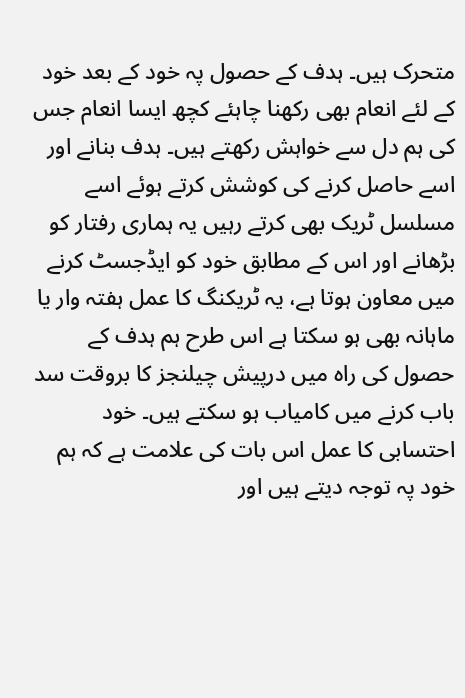متحرک ہیں۔ ہدف کے حصول پہ خود کے بعد خود کے لئے انعام بھی رکھنا چاہئے کچھ ایسا انعام جس کی ہم دل سے خواہش رکھتے ہیں۔ ہدف بنانے اور اسے حاصل کرنے کی کوشش کرتے ہوئے اسے مسلسل ٹریک بھی کرتے رہیں یہ ہماری رفتار کو بڑھانے اور اس کے مطابق خود کو ایڈجسٹ کرنے میں معاون ہوتا ہے، یہ ٹریکنگ کا عمل ہفتہ وار یا ماہانہ بھی ہو سکتا ہے اس طرح ہم ہدف کے حصول کی راہ میں درپیش چیلنجز کا بروقت سد باب کرنے میں کامیاب ہو سکتے ہیں۔ خود احتسابی کا عمل اس بات کی علامت ہے کہ ہم خود پہ توجہ دیتے ہیں اور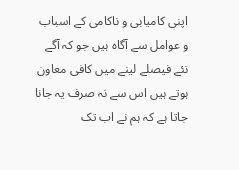اپنی کامیابی و ناکامی کے اسباب و عوامل سے آگاہ ہیں جو کہ آگے نئے فیصلے لینے میں کافی معاون ہوتے ہیں اس سے نہ صرف یہ جانا جاتا ہے کہ ہم نے اب تک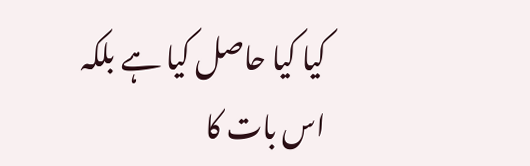کیا کیا حاصل کیا ہے بلکہ اس بات کا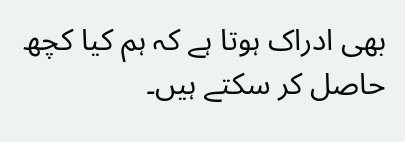بھی ادراک ہوتا ہے کہ ہم کیا کچھ حاصل کر سکتے ہیں۔